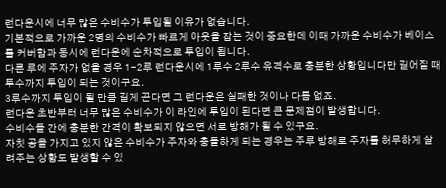런다운시에 너무 많은 수비수가 투입될 이유가 없습니다.
기본적으로 가까운 2명의 수비수가 빠르게 아웃을 잡는 것이 중요한데 이때 가까운 수비수가 베이스를 커버함과 동시에 런다운에 순차적으로 투입이 됩니다.
다른 루에 주자가 없을 경우 1-2루 런다운시에 1루수 2루수 유격수로 충분한 상황입니다만 길어질 때 투수까지 투입이 되는 것이구요.
3루수까지 투입이 될 만큼 길게 끈다면 그 런다운은 실패한 것이나 다름 없죠.
런다운 초반부터 너무 많은 수비수가 이 라인에 투입이 된다면 큰 문제점이 발생합니다.
수비수들 간에 충분한 간격이 확보되지 않으면 서로 방해가 될 수 있구요.
자칫 공을 가지고 있지 않은 수비수가 주자와 충돌하게 되는 경우는 주루 방해로 주자를 허무하게 살려주는 상황도 발생할 수 있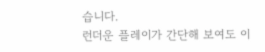습니다.
런더운 플레이가 간단해 보여도 이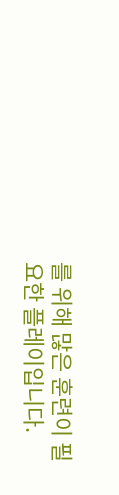를 위해 많은 훈련이 필요한 플레이입니다.